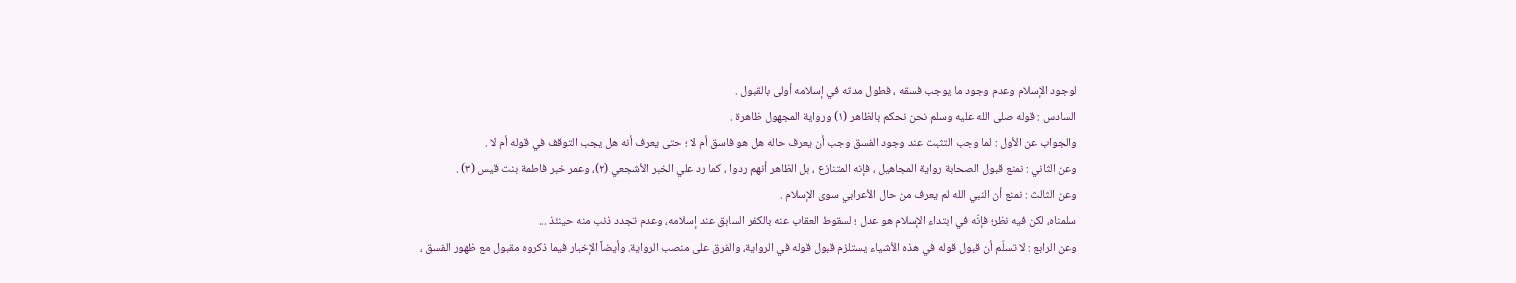لوجود الإسلام وعدم وجود ما يوجب فسقه ، فطول مدته في إسلامه أولى بالقبول .
السادس : قوله صلى الله عليه وسلم نحن نحكم بالظاهر (۱) ورواية المجهول ظاهرة .
والجواب عن الأول : لما وجب التثبت عند وجود الفسق وجب أن يعرف حاله هل هو فاسق أم لا ؛ حتى يعرف أنه هل يجب التوقف في قوله أم لا .
وعن الثاني : نمنع قبول الصحابة رواية المجاهيل ، فإنه المتنازع ، بل الظاهر أنهم ردوا ، كما رد علي الخبر الأشجعي (٢)، وعمر خبر فاطمة بنت قيس (۳) .
وعن الثالث : نمنع أن النبي الله لم يعرف من حال الأعرابي سوى الإسلام .
سلمناه، لكن فيه نظر؛ فإنّه في ابتداء الإسلام هو عدل ؛ لسقوط العقاب عنه بالكفر السابق عند إسلامه، وعدم تجدد ذنب منه حينئذ ...
وعن الرابع : لا تسلّم أن قبول قوله في هذه الأشياء يستلزم قبول قوله في الرواية، والفرق على منصب الرواية. وأيضاً الإخبار فيما ذكروه مقبول مع ظهور الفسق ،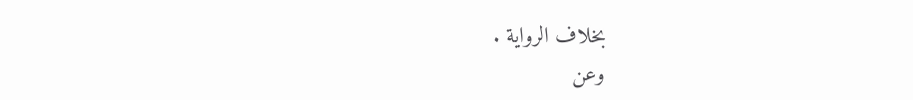بخلاف الرواية .
وعن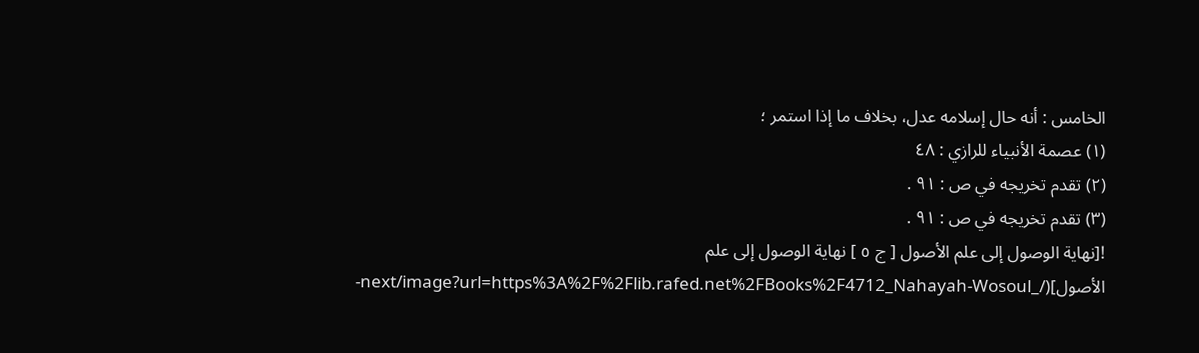الخامس : أنه حال إسلامه عدل، بخلاف ما إذا استمر ؛
(۱) عصمة الأنبياء للرازي : ٤٨
(۲) تقدم تخريجه في ص : ٩١ .
(۳) تقدم تخريجه في ص : ٩١ .
![نهاية الوصول إلى علم الأصول [ ج ٥ ] نهاية الوصول إلى علم الأصول](/_next/image?url=https%3A%2F%2Flib.rafed.net%2FBooks%2F4712_Nahayah-Wosoul-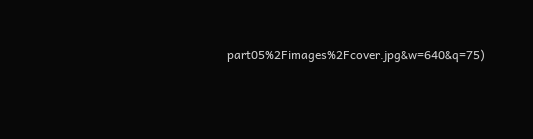part05%2Fimages%2Fcover.jpg&w=640&q=75)